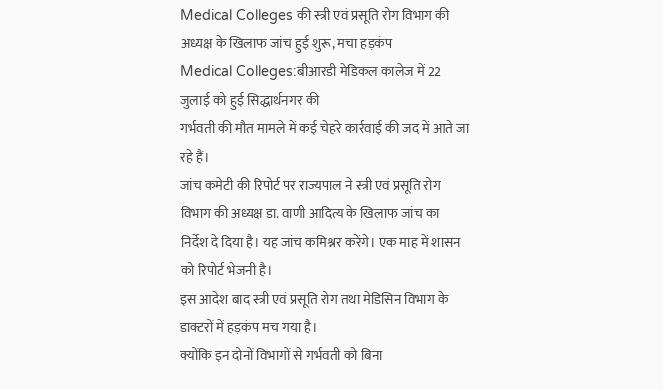Medical Colleges की स्त्री एवं प्रसूति रोग विभाग की अध्यक्ष के खिलाफ जांच हुई शुरू, मचा हड़कंप
Medical Colleges:बीआरडी मेडिकल कालेज में 22 जुलाई को हुई सिद्धार्थनगर की
गर्भवती की मौत मामले में कई चेहरे कार्रवाई की जद में आते जा रहे हैं।
जांच कमेटी की रिपोर्ट पर राज्यपाल ने स्त्री एवं प्रसूति रोग विभाग की अध्यक्ष डा. वाणी आदित्य के खिलाफ जांच का
निर्देश दे दिया है। यह जांच कमिश्नर करेंगे। एक माह में शासन को रिपोर्ट भेजनी है।
इस आदेश बाद स्त्री एवं प्रसूति रोग तथा मेडिसिन विभाग के डाक्टरों में हड़कंप मच गया है।
क्योंकि इन दोनों विभागों से गर्भवती को बिना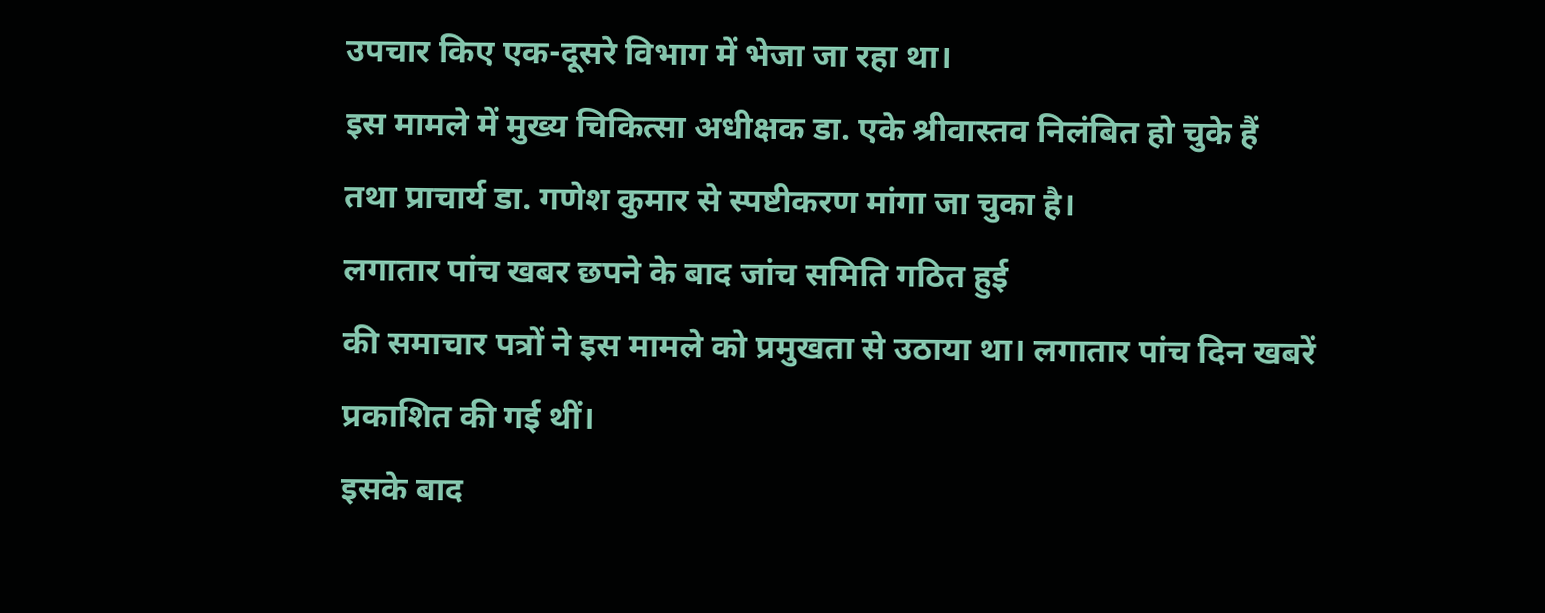उपचार किए एक-दूसरे विभाग में भेजा जा रहा था।
इस मामले में मुख्य चिकित्सा अधीक्षक डा. एके श्रीवास्तव निलंबित हो चुके हैं
तथा प्राचार्य डा. गणेश कुमार से स्पष्टीकरण मांगा जा चुका है।
लगातार पांच खबर छपने के बाद जांच समिति गठित हुई
की समाचार पत्रों ने इस मामले को प्रमुखता से उठाया था। लगातार पांच दिन खबरें प्रकाशित की गई थीं।
इसके बाद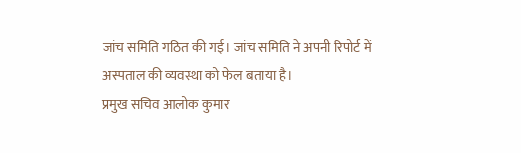जांच समिति गठित की गई। जांच समिति ने अपनी रिपोर्ट में अस्पताल की व्यवस्था को फेल बताया है।
प्रमुख सचिव आलोक कुमार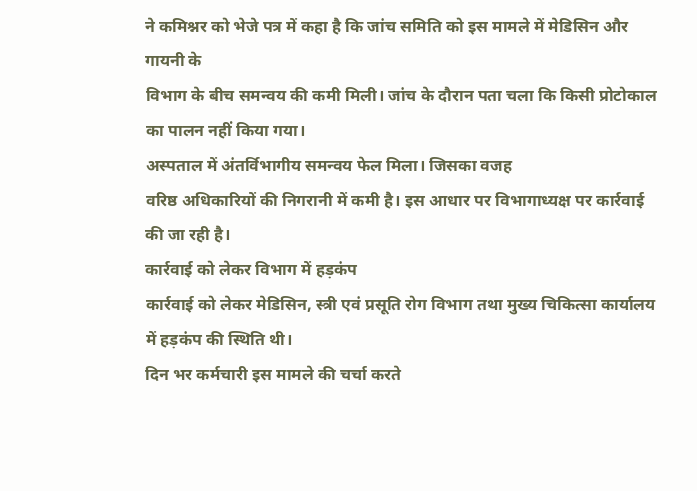ने कमिश्नर को भेजे पत्र में कहा है कि जांच समिति को इस मामले में मेडिसिन और गायनी के
विभाग के बीच समन्वय की कमी मिली। जांच के दौरान पता चला कि किसी प्रोटोकाल का पालन नहीं किया गया।
अस्पताल में अंतर्विभागीय समन्वय फेल मिला। जिसका वजह
वरिष्ठ अधिकारियों की निगरानी में कमी है। इस आधार पर विभागाध्यक्ष पर कार्रवाई की जा रही है।
कार्रवाई को लेकर विभाग में हड़कंप
कार्रवाई को लेकर मेडिसिन, स्त्री एवं प्रसूति रोग विभाग तथा मुख्य चिकित्सा कार्यालय में हड़कंप की स्थिति थी।
दिन भर कर्मचारी इस मामले की चर्चा करते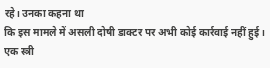रहे। उनका कहना था
कि इस मामले में असली दोषी डाक्टर पर अभी कोई कार्रवाई नहीं हुई।
एक स्त्री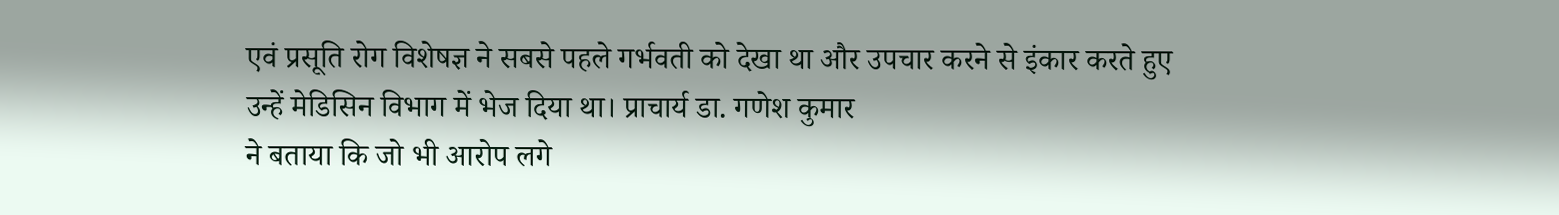एवं प्रसूति रोग विशेषज्ञ ने सबसे पहले गर्भवती को देखा था और उपचार करने से इंकार करते हुए
उन्हें मेडिसिन विभाग में भेज दिया था। प्राचार्य डा. गणेश कुमार
ने बताया कि जो भी आरोप लगे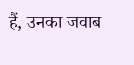हैं, उनका जवाब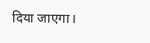दिया जाएगा।